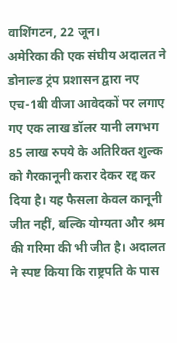वाशिंगटन, 22 जून।
अमेरिका की एक संघीय अदालत ने डोनाल्ड ट्रंप प्रशासन द्वारा नए एच-1बी वीजा आवेदकों पर लगाए गए एक लाख डॉलर यानी लगभग 85 लाख रुपये के अतिरिक्त शुल्क को गैरकानूनी करार देकर रद्द कर दिया है। यह फैसला केवल कानूनी जीत नहीं, बल्कि योग्यता और श्रम की गरिमा की भी जीत है। अदालत ने स्पष्ट किया कि राष्ट्रपति के पास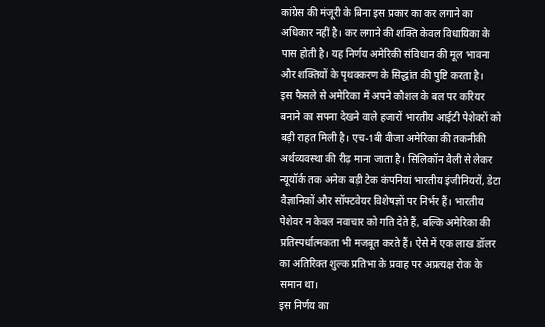कांग्रेस की मंजूरी के बिना इस प्रकार का कर लगाने का अधिकार नहीं है। कर लगाने की शक्ति केवल विधायिका के पास होती है। यह निर्णय अमेरिकी संविधान की मूल भावना और शक्तियों के पृथक्करण के सिद्धांत की पुष्टि करता है।
इस फैसले से अमेरिका में अपने कौशल के बल पर करियर बनाने का सपना देखने वाले हजारों भारतीय आईटी पेशेवरों को बड़ी राहत मिली है। एच-1बी वीजा अमेरिका की तकनीकी अर्थव्यवस्था की रीढ़ माना जाता है। सिलिकॉन वैली से लेकर न्यूयॉर्क तक अनेक बड़ी टेक कंपनियां भारतीय इंजीनियरों, डेटा वैज्ञानिकों और सॉफ्टवेयर विशेषज्ञों पर निर्भर हैं। भारतीय पेशेवर न केवल नवाचार को गति देते हैं, बल्कि अमेरिका की प्रतिस्पर्धात्मकता भी मजबूत करते हैं। ऐसे में एक लाख डॉलर का अतिरिक्त शुल्क प्रतिभा के प्रवाह पर अप्रत्यक्ष रोक के समान था।
इस निर्णय का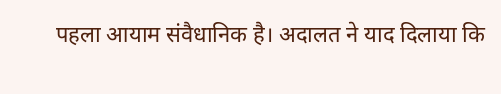पहला आयाम संवैधानिक है। अदालत ने याद दिलाया कि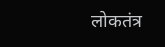लोकतंत्र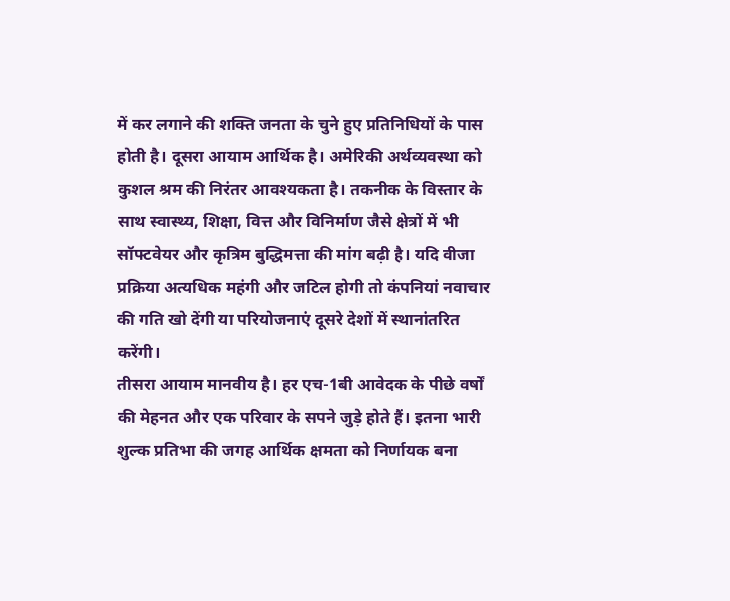में कर लगाने की शक्ति जनता के चुने हुए प्रतिनिधियों के पास होती है। दूसरा आयाम आर्थिक है। अमेरिकी अर्थव्यवस्था को कुशल श्रम की निरंतर आवश्यकता है। तकनीक के विस्तार के साथ स्वास्थ्य, शिक्षा, वित्त और विनिर्माण जैसे क्षेत्रों में भी सॉफ्टवेयर और कृत्रिम बुद्धिमत्ता की मांग बढ़ी है। यदि वीजा प्रक्रिया अत्यधिक महंगी और जटिल होगी तो कंपनियां नवाचार की गति खो देंगी या परियोजनाएं दूसरे देशों में स्थानांतरित करेंगी।
तीसरा आयाम मानवीय है। हर एच-1बी आवेदक के पीछे वर्षों की मेहनत और एक परिवार के सपने जुड़े होते हैं। इतना भारी शुल्क प्रतिभा की जगह आर्थिक क्षमता को निर्णायक बना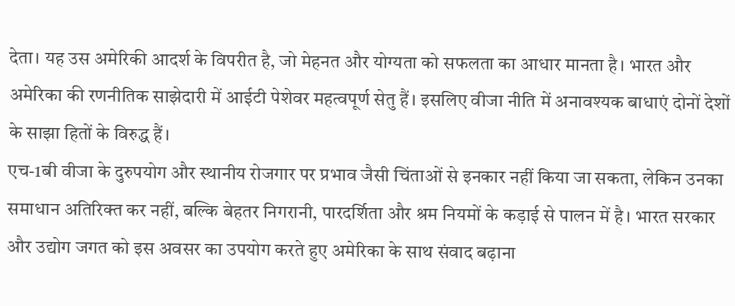देता। यह उस अमेरिकी आदर्श के विपरीत है, जो मेहनत और योग्यता को सफलता का आधार मानता है। भारत और अमेरिका की रणनीतिक साझेदारी में आईटी पेशेवर महत्वपूर्ण सेतु हैं। इसलिए वीजा नीति में अनावश्यक बाधाएं दोनों देशों के साझा हितों के विरुद्ध हैं।
एच-1बी वीजा के दुरुपयोग और स्थानीय रोजगार पर प्रभाव जैसी चिंताओं से इनकार नहीं किया जा सकता, लेकिन उनका समाधान अतिरिक्त कर नहीं, बल्कि बेहतर निगरानी, पारदर्शिता और श्रम नियमों के कड़ाई से पालन में है। भारत सरकार और उद्योग जगत को इस अवसर का उपयोग करते हुए अमेरिका के साथ संवाद बढ़ाना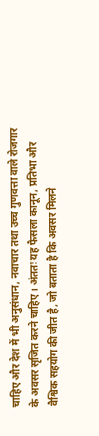चाहिए और देश में भी अनुसंधान, नवाचार तथा उच्च गुणवत्ता वाले रोजगार के अवसर सृजित करने चाहिए। अंततः यह फैसला कानून, प्रतिभा और वैश्विक सहयोग की जीत है, जो बताता है कि अवसर मिलने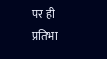पर ही प्रतिभा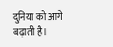दुनिया को आगे बढ़ाती है।